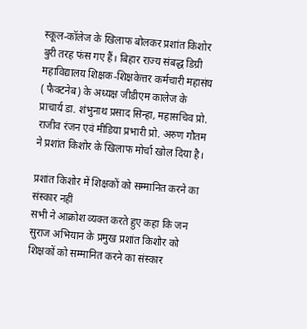स्कूल-कॉलेज के खिलाफ बोलकर प्रशांत किशोर बुरी तरह फंस गए हैं। बिहार राज्य संबद्ध डिग्री महाविद्यालय शिक्षक-शिक्षकेत्तर कर्मचारी महासंघ ( फैक्टनेब) के अध्यक्ष जीडीएम कालेज के प्राचार्य डा. शंभुनाथ प्रसाद सिन्हा, महासचिव प्रो. राजीव रंजन एवं मीडिया प्रभारी प्रो. अरुण गौतम ने प्रशांत किशोर के खिलाफ मोर्चा खोल दिया है।

प्रशांत किशोर में शिक्षकों को सम्मानित करने का संस्कार नहीं
सभी ने आक्रोश व्यक्त करते हुए कहा कि जन सुराज अभियान के प्रमुख प्रशांत किशोर को शिक्षकों को सम्मानित करने का संस्कार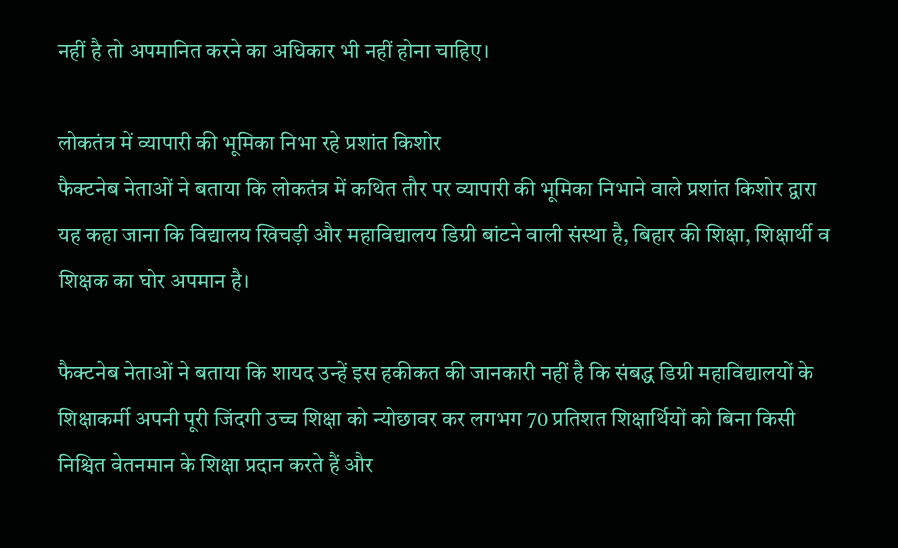नहीं है तो अपमानित करने का अधिकार भी नहीं होना चाहिए।

लोकतंत्र में व्यापारी की भूमिका निभा रहे प्रशांत किशोर
फैक्टनेब नेताओं ने बताया कि लोकतंत्र में कथित तौर पर व्यापारी की भूमिका निभाने वाले प्रशांत किशोर द्वारा यह कहा जाना कि विद्यालय खिचड़ी और महाविद्यालय डिग्री बांटने वाली संस्था है, बिहार की शिक्षा, शिक्षार्थी व शिक्षक का घोर अपमान है।

फैक्टनेब नेताओं ने बताया कि शायद उन्हें इस हकीकत की जानकारी नहीं है कि संबद्ध डिग्री महाविद्यालयों के शिक्षाकर्मी अपनी पूरी जिंदगी उच्च शिक्षा को न्योछावर कर लगभग 70 प्रतिशत शिक्षार्थियों को बिना किसी निश्चित वेतनमान के शिक्षा प्रदान करते हैं और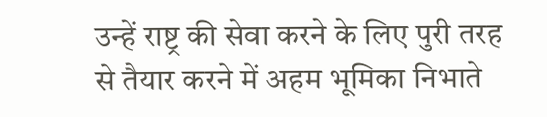उन्हें राष्ट्र की सेवा करने के लिए पुरी तरह से तैयार करने में अहम भूमिका निभाते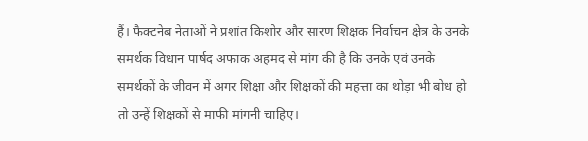हैं। फैक्टनेब नेताओं ने प्रशांत किशोर और सारण शिक्षक निर्वाचन क्षेत्र के उनके समर्थक विधान पार्षद अफाक अहमद से मांग की है कि उनके एवं उनके समर्थकों के जीवन में अगर शिक्षा और शिक्षकों की महत्ता का थोड़ा भी बोध हो तो उन्हें शिक्षकों से माफी मांगनी चाहिए।